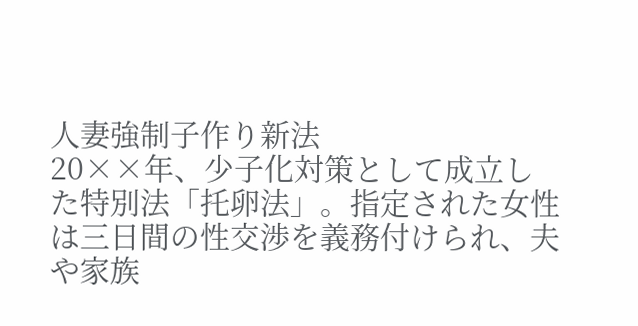人妻強制子作り新法
20××年、少子化対策として成立した特別法「托卵法」。指定された女性は三日間の性交渉を義務付けられ、夫や家族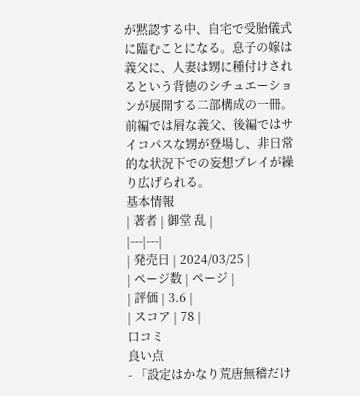が黙認する中、自宅で受胎儀式に臨むことになる。息子の嫁は義父に、人妻は甥に種付けされるという背徳のシチュエーションが展開する二部構成の一冊。前編では屑な義父、後編ではサイコパスな甥が登場し、非日常的な状況下での妄想プレイが繰り広げられる。
基本情報
| 著者 | 御堂 乱 |
|---|---|
| 発売日 | 2024/03/25 |
| ページ数 | ページ |
| 評価 | 3.6 |
| スコア | 78 |
口コミ
良い点
- 「設定はかなり荒唐無稽だけ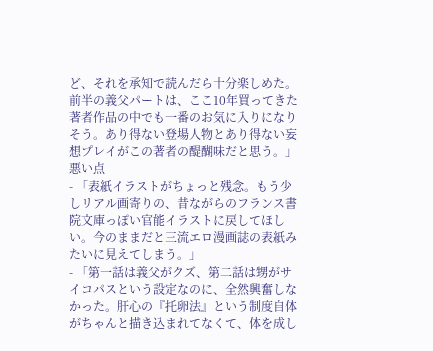ど、それを承知で読んだら十分楽しめた。前半の義父パートは、ここ10年買ってきた著者作品の中でも一番のお気に入りになりそう。あり得ない登場人物とあり得ない妄想プレイがこの著者の醍醐味だと思う。」
悪い点
- 「表紙イラストがちょっと残念。もう少しリアル画寄りの、昔ながらのフランス書院文庫っぽい官能イラストに戻してほしい。今のままだと三流エロ漫画誌の表紙みたいに見えてしまう。」
- 「第一話は義父がクズ、第二話は甥がサイコパスという設定なのに、全然興奮しなかった。肝心の『托卵法』という制度自体がちゃんと描き込まれてなくて、体を成し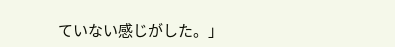ていない感じがした。」